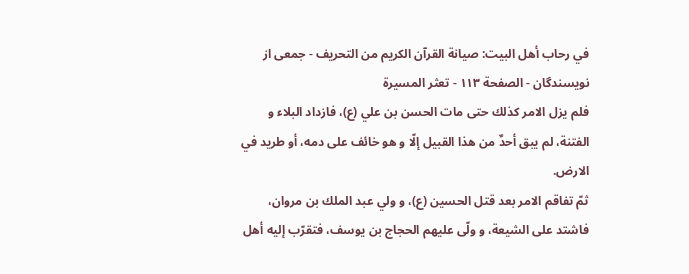في رحاب أهل البيت: صيانة القرآن الكريم من التحريف - جمعى از نويسندگان - الصفحة ١١٣ - تعثر المسيرة
فلم يزل الامر كذلك حتى مات الحسن بن علي (ع)، فازداد البلاء و الفتنة، لم يبق أحدٌ من هذا القبيل إلّا و هو خائف على دمه، أو طريد في الارض.
ثمّ تفاقم الامر بعد قتل الحسين (ع)، و ولي عبد الملك بن مروان، فاشتد على الشيعة، و ولّى عليهم الحجاج بن يوسف، فتقرّب إليه أهل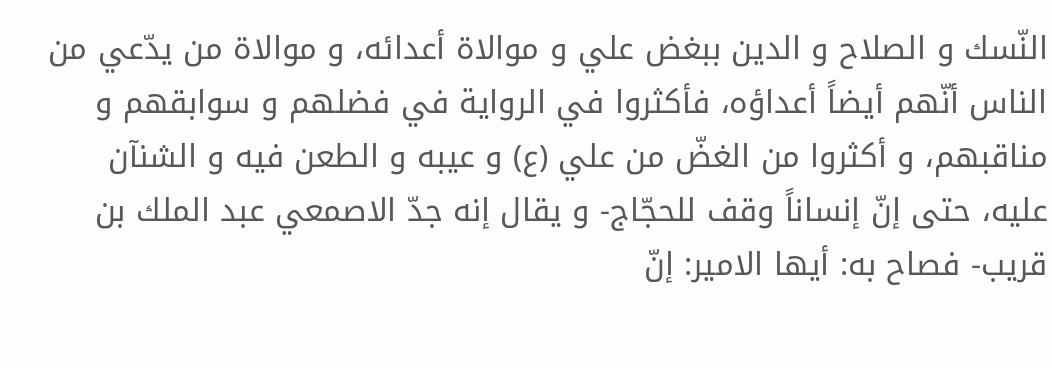النّسك و الصلاح و الدين ببغض علي و موالاة أعدائه، و موالاة من يدّعي من الناس أنّهم أيضاً أعداؤه، فأكثروا في الرواية في فضلهم و سوابقهم و مناقبهم، و أكثروا من الغضّ من علي (ع) و عيبه و الطعن فيه و الشنآن عليه، حتى إنّ إنساناً وقف للحجّاج- و يقال إنه جدّ الاصمعي عبد الملك بن قريب- فصاح به: أيها الامير: إنّ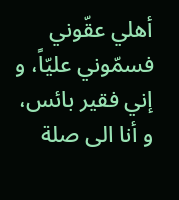أهلي عقّوني فسمّوني عليّاً، و إني فقير بائس، و أنا الى صلة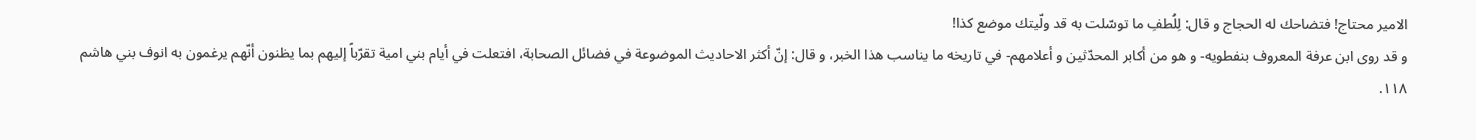الامير محتاج! فتضاحك له الحجاج و قال: لِلُطفِ ما توسّلت به قد ولّيتك موضع كذا!
و قد روى ابن عرفة المعروف بنفطويه- و هو من أكابر المحدّثين و أعلامهم- في تاريخه ما يناسب هذا الخبر، و قال: إنّ أكثر الاحاديث الموضوعة في فضائل الصحابة، افتعلت في أيام بني امية تقرّباً إليهم بما يظنون أنّهم يرغمون به انوف بني هاشم ١١٨.